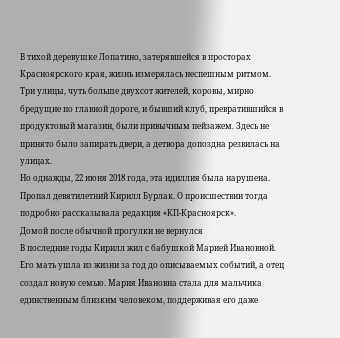В тихой деревушке Лопатино, затерявшейся в просторах Красноярского края, жизнь измерялась неспешным ритмом. Три улицы, чуть больше двухсот жителей, коровы, мирно бредущие по главной дороге, и бывший клуб, превратившийся в продуктовый магазин, были привычным пейзажем. Здесь не принято было запирать двери, а детвора допоздна резвилась на улицах.
Но однажды, 22 июня 2018 года, эта идиллия была нарушена. Пропал девятилетний Кирилл Бурлак. О происшествии тогда подробно рассказывала редакция «КП-Красноярск».
Домой после обычной прогулки не вернулся
В последние годы Кирилл жил с бабушкой Марией Ивановной. Его мать ушла из жизни за год до описываемых событий, а отец создал новую семью. Мария Ивановна стала для мальчика единственным близким человеком, поддерживая его даже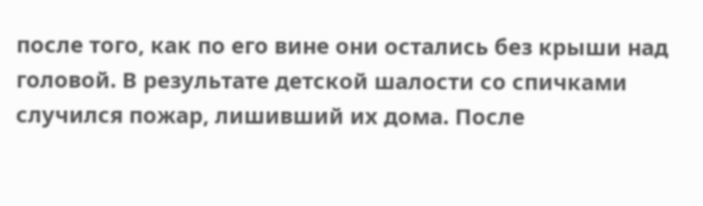после того, как по его вине они остались без крыши над головой. В результате детской шалости со спичками случился пожар, лишивший их дома. После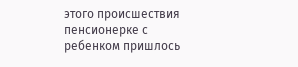этого происшествия пенсионерке с ребенком пришлось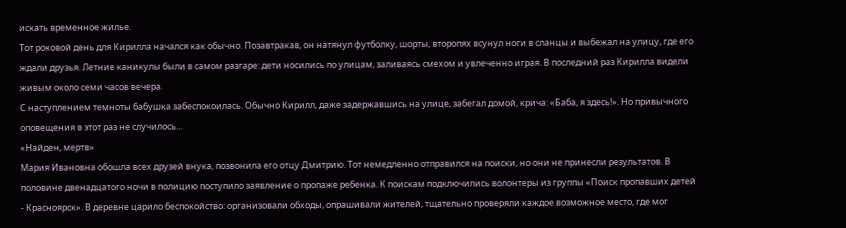искать временное жилье.
Тот роковой день для Кирилла начался как обычно. Позавтракав, он натянул футболку, шорты, второпях всунул ноги в сланцы и выбежал на улицу, где его ждали друзья. Летние каникулы были в самом разгаре: дети носились по улицам, заливаясь смехом и увлеченно играя. В последний раз Кирилла видели живым около семи часов вечера.
С наступлением темноты бабушка забеспокоилась. Обычно Кирилл, даже задержавшись на улице, забегал домой, крича: «Баба, я здесь!». Но привычного оповещения в этот раз не случилось...
«Найден, мертв»
Мария Ивановна обошла всех друзей внука, позвонила его отцу Дмитрию. Тот немедленно отправился на поиски, но они не принесли результатов. В половине двенадцатого ночи в полицию поступило заявление о пропаже ребенка. К поискам подключились волонтеры из группы «Поиск пропавших детей - Красноярск». В деревне царило беспокойство: организовали обходы, опрашивали жителей, тщательно проверяли каждое возможное место, где мог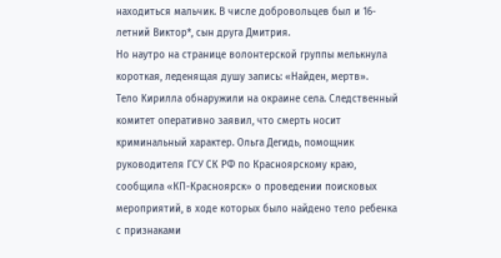находиться мальчик. В числе добровольцев был и 16-летний Виктор*, сын друга Дмитрия.
Но наутро на странице волонтерской группы мелькнула короткая, леденящая душу запись: «Найден, мертв».
Тело Кирилла обнаружили на окраине села. Следственный комитет оперативно заявил, что смерть носит криминальный характер. Ольга Дегидь, помощник руководителя ГСУ СК РФ по Красноярскому краю, сообщила «КП-Красноярск» о проведении поисковых мероприятий, в ходе которых было найдено тело ребенка с признаками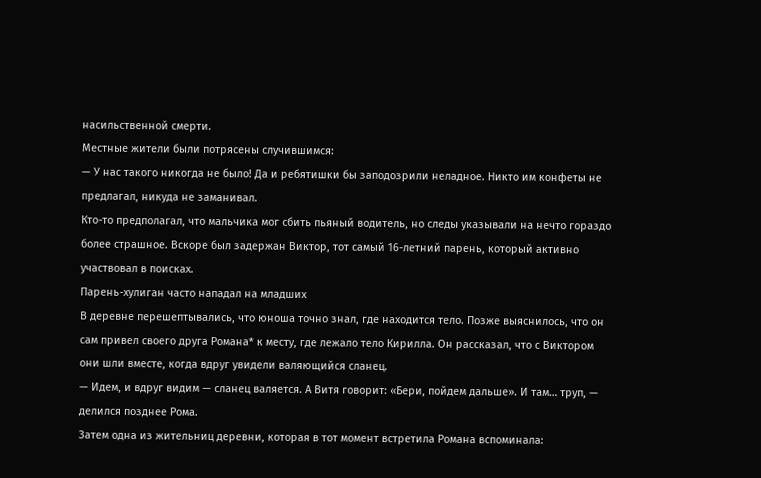насильственной смерти.
Местные жители были потрясены случившимся:
— У нас такого никогда не было! Да и ребятишки бы заподозрили неладное. Никто им конфеты не предлагал, никуда не заманивал.
Кто-то предполагал, что мальчика мог сбить пьяный водитель, но следы указывали на нечто гораздо более страшное. Вскоре был задержан Виктор, тот самый 16-летний парень, который активно участвовал в поисках.
Парень-хулиган часто нападал на младших
В деревне перешептывались, что юноша точно знал, где находится тело. Позже выяснилось, что он сам привел своего друга Романа* к месту, где лежало тело Кирилла. Он рассказал, что с Виктором они шли вместе, когда вдруг увидели валяющийся сланец.
— Идем, и вдруг видим — сланец валяется. А Витя говорит: «Бери, пойдем дальше». И там… труп, — делился позднее Рома.
Затем одна из жительниц деревни, которая в тот момент встретила Романа вспоминала: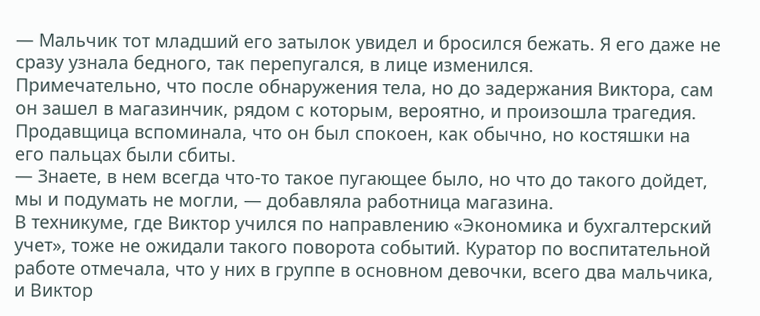— Мальчик тот младший его затылок увидел и бросился бежать. Я его даже не сразу узнала бедного, так перепугался, в лице изменился.
Примечательно, что после обнаружения тела, но до задержания Виктора, сам он зашел в магазинчик, рядом с которым, вероятно, и произошла трагедия. Продавщица вспоминала, что он был спокоен, как обычно, но костяшки на его пальцах были сбиты.
— Знаете, в нем всегда что-то такое пугающее было, но что до такого дойдет, мы и подумать не могли, — добавляла работница магазина.
В техникуме, где Виктор учился по направлению «Экономика и бухгалтерский учет», тоже не ожидали такого поворота событий. Куратор по воспитательной работе отмечала, что у них в группе в основном девочки, всего два мальчика, и Виктор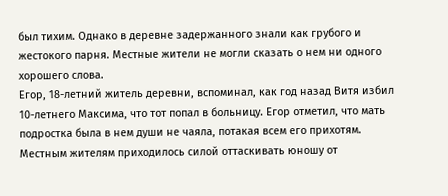был тихим. Однако в деревне задержанного знали как грубого и жестокого парня. Местные жители не могли сказать о нем ни одного хорошего слова.
Егор, 18-летний житель деревни, вспоминал, как год назад Витя избил 10-летнего Максима, что тот попал в больницу. Егор отметил, что мать подростка была в нем души не чаяла, потакая всем его прихотям. Местным жителям приходилось силой оттаскивать юношу от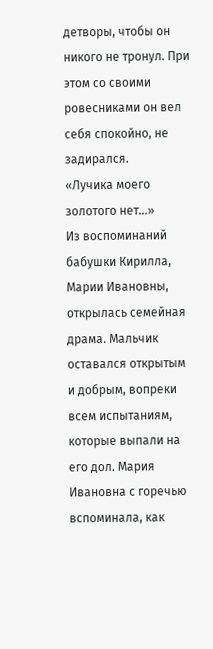детворы, чтобы он никого не тронул. При этом со своими ровесниками он вел себя спокойно, не задирался.
«Лучика моего золотого нет…»
Из воспоминаний бабушки Кирилла, Марии Ивановны, открылась семейная драма. Мальчик оставался открытым и добрым, вопреки всем испытаниям, которые выпали на его дол. Мария Ивановна с горечью вспоминала, как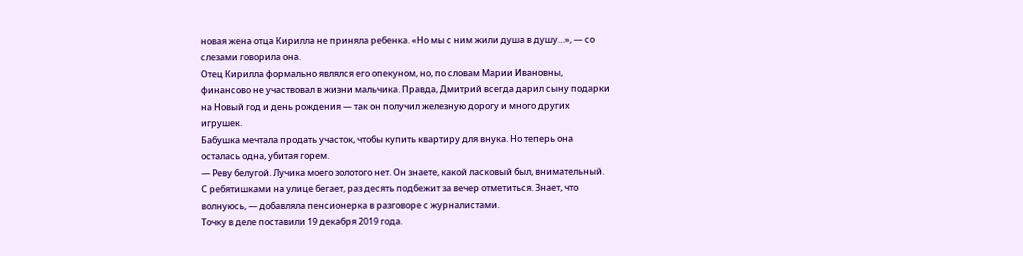новая жена отца Кирилла не приняла ребенка. «Но мы с ним жили душа в душу…», — со слезами говорила она.
Отец Кирилла формально являлся его опекуном, но, по словам Марии Ивановны, финансово не участвовал в жизни мальчика. Правда, Дмитрий всегда дарил сыну подарки на Новый год и день рождения — так он получил железную дорогу и много других игрушек.
Бабушка мечтала продать участок, чтобы купить квартиру для внука. Но теперь она осталась одна, убитая горем.
— Реву белугой. Лучика моего золотого нет. Он знаете, какой ласковый был, внимательный. С ребятишками на улице бегает, раз десять подбежит за вечер отметиться. Знает, что волнуюсь, — добавляла пенсионерка в разговоре с журналистами.
Точку в деле поставили 19 декабря 2019 года.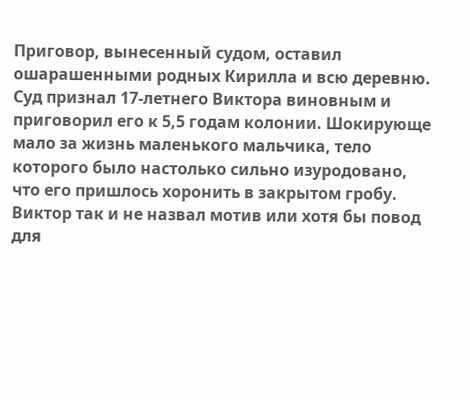Приговор, вынесенный судом, оставил ошарашенными родных Кирилла и всю деревню. Суд признал 17-летнего Виктора виновным и приговорил его к 5,5 годам колонии. Шокирующе мало за жизнь маленького мальчика, тело которого было настолько сильно изуродовано, что его пришлось хоронить в закрытом гробу. Виктор так и не назвал мотив или хотя бы повод для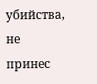убийства, не принес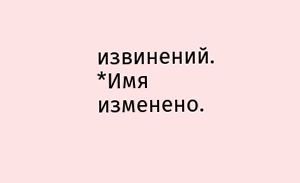извинений.
*Имя изменено.